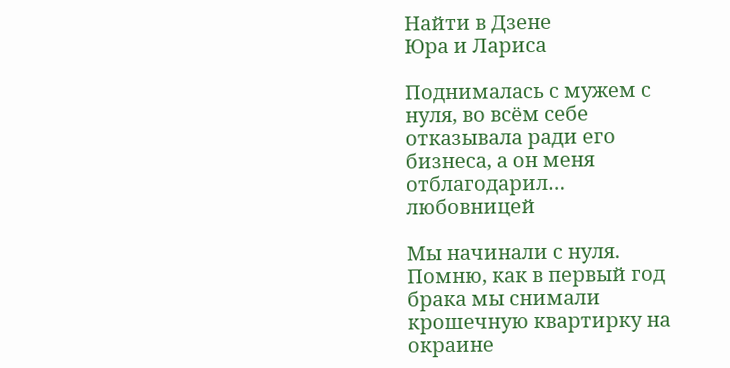Найти в Дзене
Юра и Лариса

Поднималась с мужем с нуля, во всём себе отказывала ради его бизнеса, а он меня отблагодарил… любовницей

Мы начинали с нуля. Помню, как в первый год брака мы снимали крошечную квартирку на окраине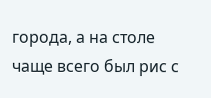города, а на столе чаще всего был рис с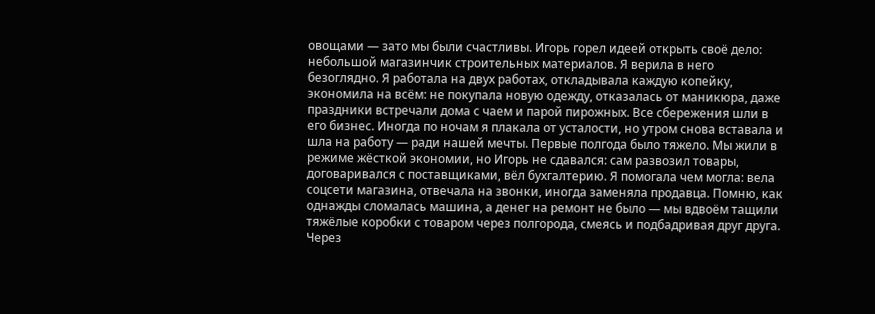овощами — зато мы были счастливы. Игорь горел идеей открыть своё дело: небольшой магазинчик строительных материалов. Я верила в него безоглядно. Я работала на двух работах, откладывала каждую копейку, экономила на всём: не покупала новую одежду, отказалась от маникюра, даже праздники встречали дома с чаем и парой пирожных. Все сбережения шли в его бизнес. Иногда по ночам я плакала от усталости, но утром снова вставала и шла на работу — ради нашей мечты. Первые полгода было тяжело. Мы жили в режиме жёсткой экономии, но Игорь не сдавался: сам развозил товары, договаривался с поставщиками, вёл бухгалтерию. Я помогала чем могла: вела соцсети магазина, отвечала на звонки, иногда заменяла продавца. Помню, как однажды сломалась машина, а денег на ремонт не было — мы вдвоём тащили тяжёлые коробки с товаром через полгорода, смеясь и подбадривая друг друга. Через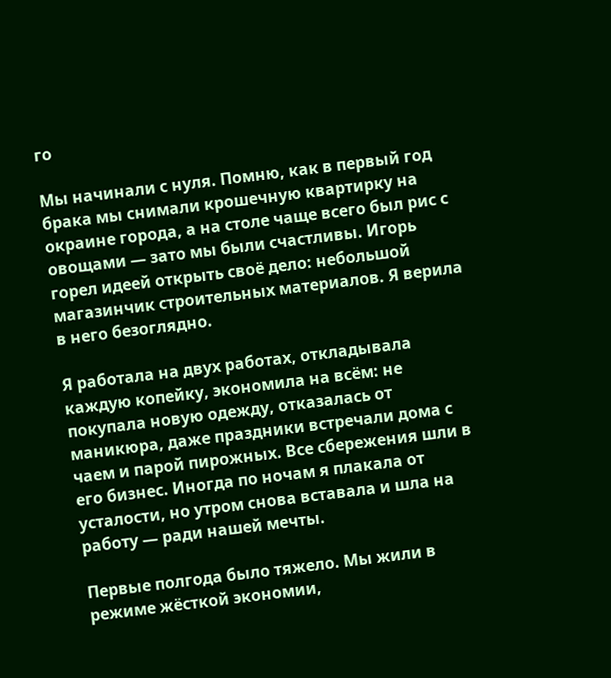го

Мы начинали с нуля. Помню, как в первый год брака мы снимали крошечную квартирку на окраине города, а на столе чаще всего был рис с овощами — зато мы были счастливы. Игорь горел идеей открыть своё дело: небольшой магазинчик строительных материалов. Я верила в него безоглядно.

Я работала на двух работах, откладывала каждую копейку, экономила на всём: не покупала новую одежду, отказалась от маникюра, даже праздники встречали дома с чаем и парой пирожных. Все сбережения шли в его бизнес. Иногда по ночам я плакала от усталости, но утром снова вставала и шла на работу — ради нашей мечты.

Первые полгода было тяжело. Мы жили в режиме жёсткой экономии,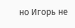но Игорь не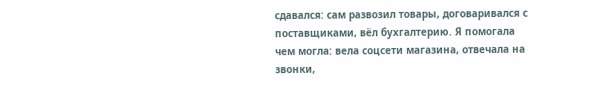сдавался: сам развозил товары, договаривался с поставщиками, вёл бухгалтерию. Я помогала чем могла: вела соцсети магазина, отвечала на звонки,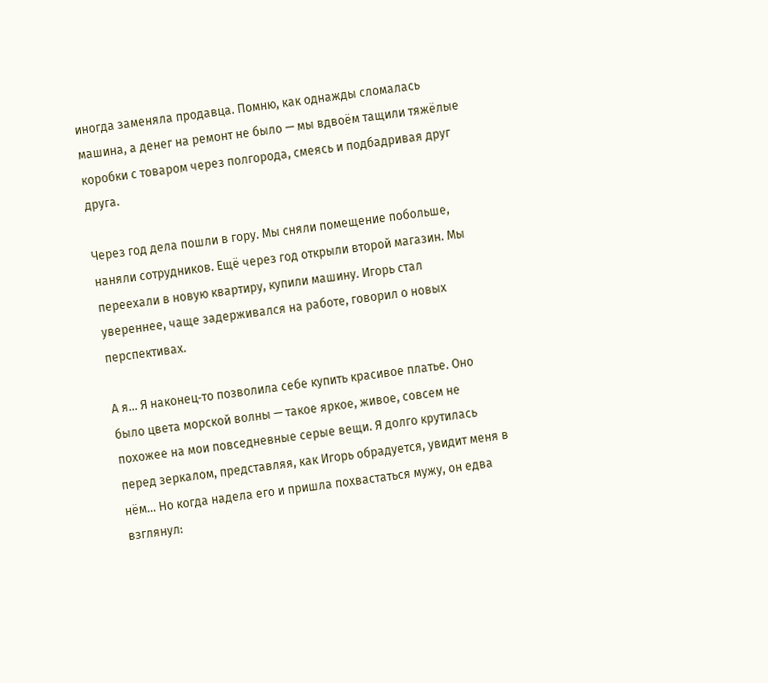иногда заменяла продавца. Помню, как однажды сломалась машина, а денег на ремонт не было — мы вдвоём тащили тяжёлые коробки с товаром через полгорода, смеясь и подбадривая друг друга.

Через год дела пошли в гору. Мы сняли помещение побольше, наняли сотрудников. Ещё через год открыли второй магазин. Мы переехали в новую квартиру, купили машину. Игорь стал увереннее, чаще задерживался на работе, говорил о новых перспективах.

А я… Я наконец‑то позволила себе купить красивое платье. Оно было цвета морской волны — такое яркое, живое, совсем не похожее на мои повседневные серые вещи. Я долго крутилась перед зеркалом, представляя, как Игорь обрадуется, увидит меня в нём… Но когда надела его и пришла похвастаться мужу, он едва взглянул: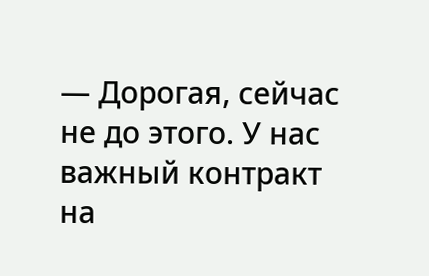— Дорогая, сейчас не до этого. У нас важный контракт на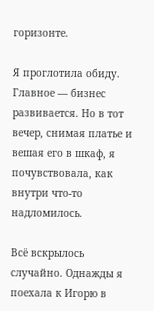горизонте.

Я проглотила обиду. Главное — бизнес развивается. Но в тот вечер, снимая платье и вешая его в шкаф, я почувствовала, как внутри что‑то надломилось.

Всё вскрылось случайно. Однажды я поехала к Игорю в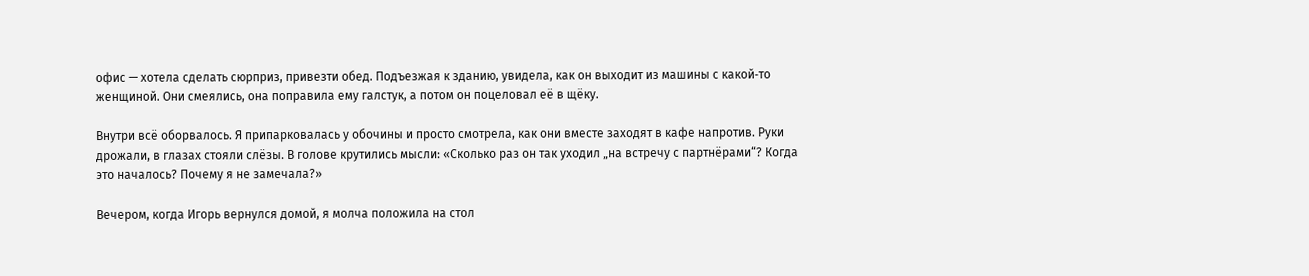офис — хотела сделать сюрприз, привезти обед. Подъезжая к зданию, увидела, как он выходит из машины с какой‑то женщиной. Они смеялись, она поправила ему галстук, а потом он поцеловал её в щёку.

Внутри всё оборвалось. Я припарковалась у обочины и просто смотрела, как они вместе заходят в кафе напротив. Руки дрожали, в глазах стояли слёзы. В голове крутились мысли: «Сколько раз он так уходил „на встречу с партнёрами“? Когда это началось? Почему я не замечала?»

Вечером, когда Игорь вернулся домой, я молча положила на стол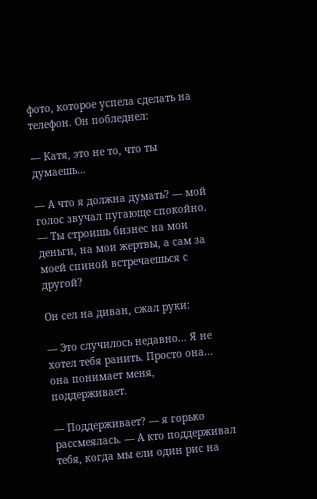фото, которое успела сделать на телефон. Он побледнел:

— Катя, это не то, что ты думаешь…

— А что я должна думать? — мой голос звучал пугающе спокойно. — Ты строишь бизнес на мои деньги, на мои жертвы, а сам за моей спиной встречаешься с другой?

Он сел на диван, сжал руки:

— Это случилось недавно… Я не хотел тебя ранить. Просто она… она понимает меня, поддерживает.

— Поддерживает? — я горько рассмеялась. — А кто поддерживал тебя, когда мы ели один рис на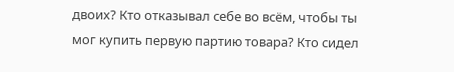двоих? Кто отказывал себе во всём, чтобы ты мог купить первую партию товара? Кто сидел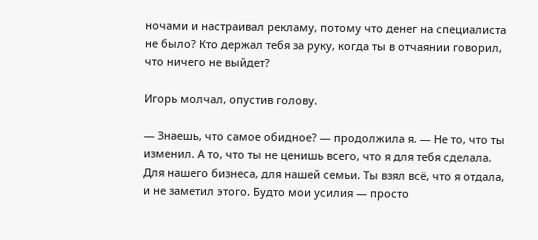ночами и настраивал рекламу, потому что денег на специалиста не было? Кто держал тебя за руку, когда ты в отчаянии говорил, что ничего не выйдет?

Игорь молчал, опустив голову.

— Знаешь, что самое обидное? — продолжила я. — Не то, что ты изменил. А то, что ты не ценишь всего, что я для тебя сделала. Для нашего бизнеса, для нашей семьи. Ты взял всё, что я отдала, и не заметил этого. Будто мои усилия — просто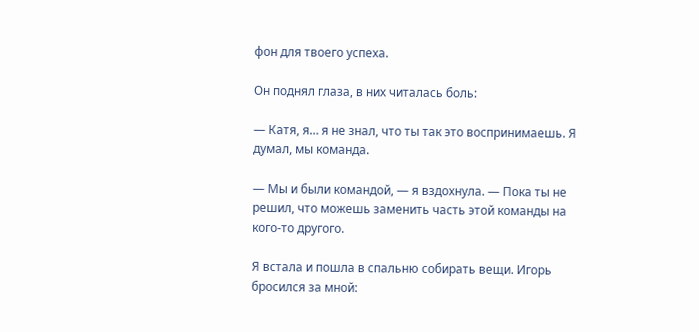фон для твоего успеха.

Он поднял глаза, в них читалась боль:

— Катя, я… я не знал, что ты так это воспринимаешь. Я думал, мы команда.

— Мы и были командой, — я вздохнула. — Пока ты не решил, что можешь заменить часть этой команды на кого‑то другого.

Я встала и пошла в спальню собирать вещи. Игорь бросился за мной: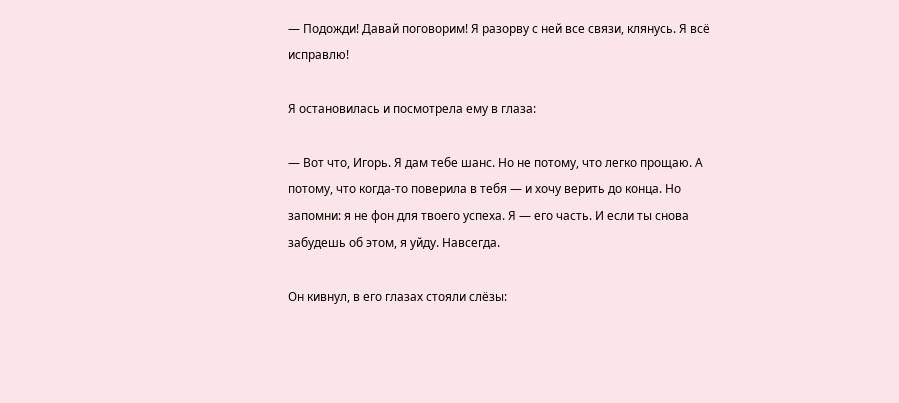— Подожди! Давай поговорим! Я разорву с ней все связи, клянусь. Я всё исправлю!

Я остановилась и посмотрела ему в глаза:

— Вот что, Игорь. Я дам тебе шанс. Но не потому, что легко прощаю. А потому, что когда‑то поверила в тебя — и хочу верить до конца. Но запомни: я не фон для твоего успеха. Я — его часть. И если ты снова забудешь об этом, я уйду. Навсегда.

Он кивнул, в его глазах стояли слёзы: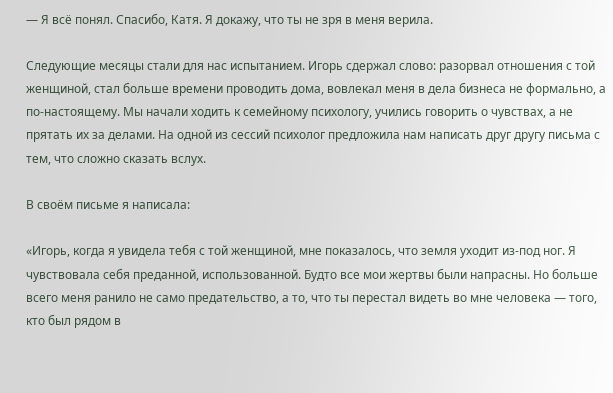— Я всё понял. Спасибо, Катя. Я докажу, что ты не зря в меня верила.

Следующие месяцы стали для нас испытанием. Игорь сдержал слово: разорвал отношения с той женщиной, стал больше времени проводить дома, вовлекал меня в дела бизнеса не формально, а по‑настоящему. Мы начали ходить к семейному психологу, учились говорить о чувствах, а не прятать их за делами. На одной из сессий психолог предложила нам написать друг другу письма с тем, что сложно сказать вслух.

В своём письме я написала:

«Игорь, когда я увидела тебя с той женщиной, мне показалось, что земля уходит из‑под ног. Я чувствовала себя преданной, использованной. Будто все мои жертвы были напрасны. Но больше всего меня ранило не само предательство, а то, что ты перестал видеть во мне человека — того, кто был рядом в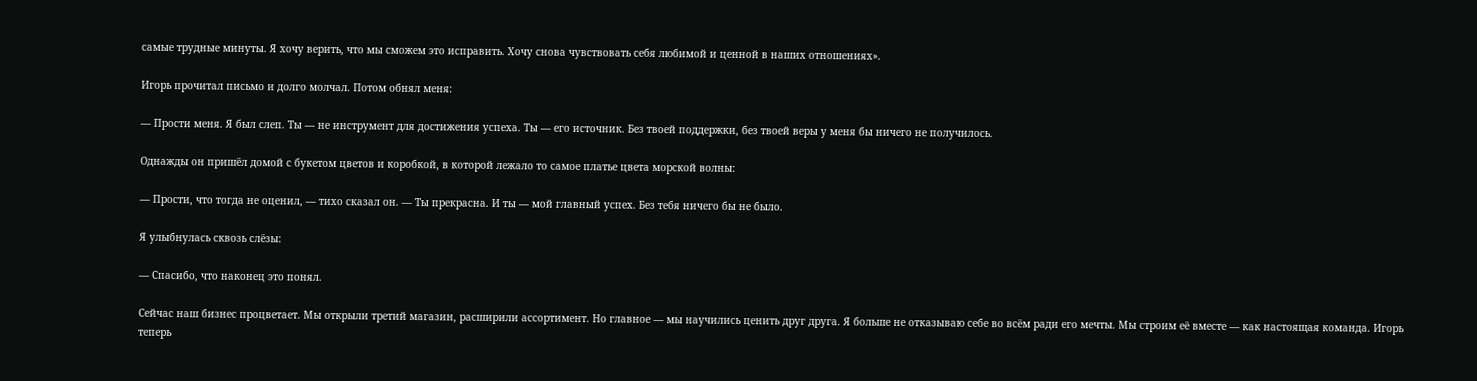самые трудные минуты. Я хочу верить, что мы сможем это исправить. Хочу снова чувствовать себя любимой и ценной в наших отношениях».

Игорь прочитал письмо и долго молчал. Потом обнял меня:

— Прости меня. Я был слеп. Ты — не инструмент для достижения успеха. Ты — его источник. Без твоей поддержки, без твоей веры у меня бы ничего не получилось.

Однажды он пришёл домой с букетом цветов и коробкой, в которой лежало то самое платье цвета морской волны:

— Прости, что тогда не оценил, — тихо сказал он. — Ты прекрасна. И ты — мой главный успех. Без тебя ничего бы не было.

Я улыбнулась сквозь слёзы:

— Спасибо, что наконец это понял.

Сейчас наш бизнес процветает. Мы открыли третий магазин, расширили ассортимент. Но главное — мы научились ценить друг друга. Я больше не отказываю себе во всём ради его мечты. Мы строим её вместе — как настоящая команда. Игорь теперь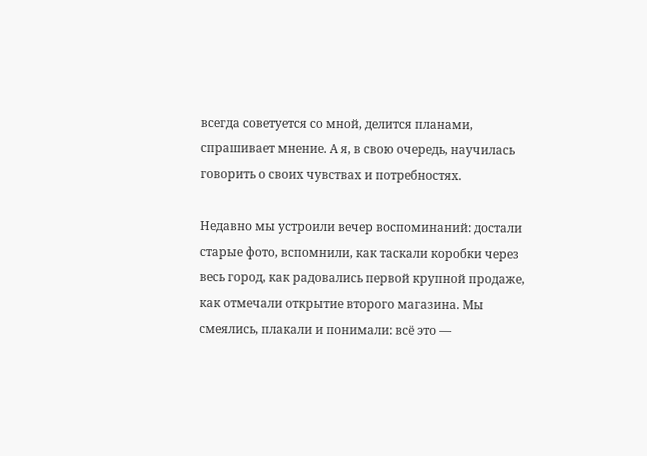всегда советуется со мной, делится планами, спрашивает мнение. А я, в свою очередь, научилась говорить о своих чувствах и потребностях.

Недавно мы устроили вечер воспоминаний: достали старые фото, вспомнили, как таскали коробки через весь город, как радовались первой крупной продаже, как отмечали открытие второго магазина. Мы смеялись, плакали и понимали: всё это —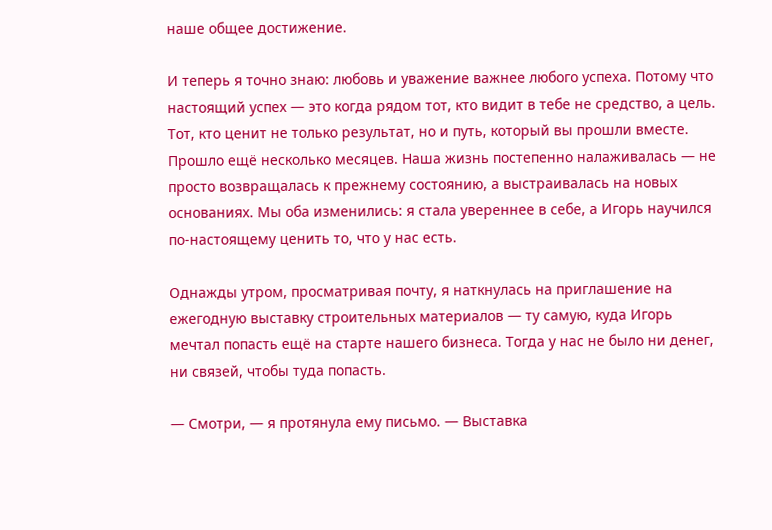наше общее достижение.

И теперь я точно знаю: любовь и уважение важнее любого успеха. Потому что настоящий успех — это когда рядом тот, кто видит в тебе не средство, а цель. Тот, кто ценит не только результат, но и путь, который вы прошли вместе. Прошло ещё несколько месяцев. Наша жизнь постепенно налаживалась — не просто возвращалась к прежнему состоянию, а выстраивалась на новых основаниях. Мы оба изменились: я стала увереннее в себе, а Игорь научился по‑настоящему ценить то, что у нас есть.

Однажды утром, просматривая почту, я наткнулась на приглашение на ежегодную выставку строительных материалов — ту самую, куда Игорь мечтал попасть ещё на старте нашего бизнеса. Тогда у нас не было ни денег, ни связей, чтобы туда попасть.

— Смотри, — я протянула ему письмо. — Выставка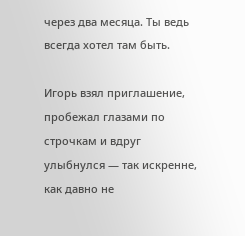через два месяца. Ты ведь всегда хотел там быть.

Игорь взял приглашение, пробежал глазами по строчкам и вдруг улыбнулся — так искренне, как давно не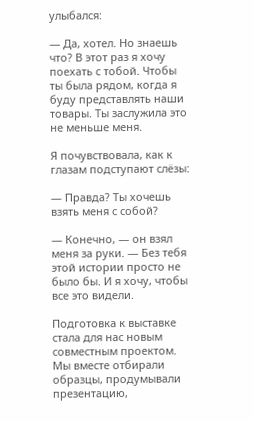улыбался:

— Да, хотел. Но знаешь что? В этот раз я хочу поехать с тобой. Чтобы ты была рядом, когда я буду представлять наши товары. Ты заслужила это не меньше меня.

Я почувствовала, как к глазам подступают слёзы:

— Правда? Ты хочешь взять меня с собой?

— Конечно, — он взял меня за руки. — Без тебя этой истории просто не было бы. И я хочу, чтобы все это видели.

Подготовка к выставке стала для нас новым совместным проектом. Мы вместе отбирали образцы, продумывали презентацию,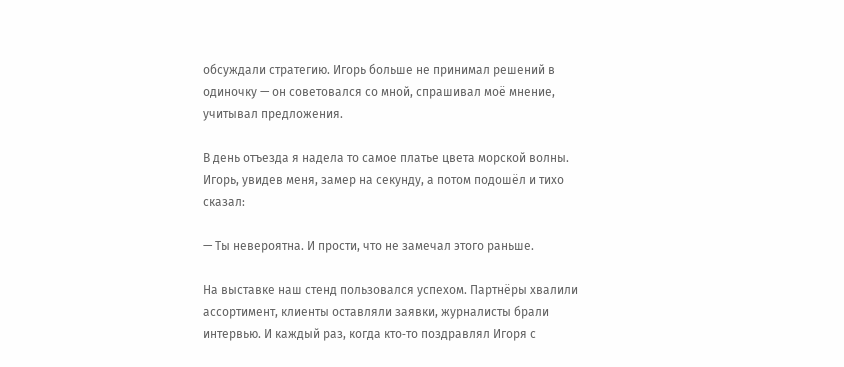обсуждали стратегию. Игорь больше не принимал решений в одиночку — он советовался со мной, спрашивал моё мнение, учитывал предложения.

В день отъезда я надела то самое платье цвета морской волны. Игорь, увидев меня, замер на секунду, а потом подошёл и тихо сказал:

— Ты невероятна. И прости, что не замечал этого раньше.

На выставке наш стенд пользовался успехом. Партнёры хвалили ассортимент, клиенты оставляли заявки, журналисты брали интервью. И каждый раз, когда кто‑то поздравлял Игоря с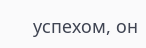успехом, он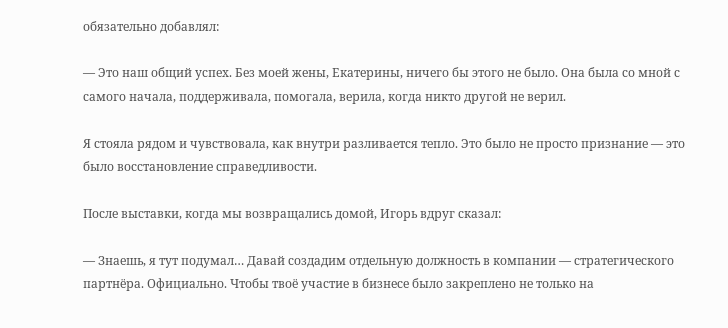обязательно добавлял:

— Это наш общий успех. Без моей жены, Екатерины, ничего бы этого не было. Она была со мной с самого начала, поддерживала, помогала, верила, когда никто другой не верил.

Я стояла рядом и чувствовала, как внутри разливается тепло. Это было не просто признание — это было восстановление справедливости.

После выставки, когда мы возвращались домой, Игорь вдруг сказал:

— Знаешь, я тут подумал… Давай создадим отдельную должность в компании — стратегического партнёра. Официально. Чтобы твоё участие в бизнесе было закреплено не только на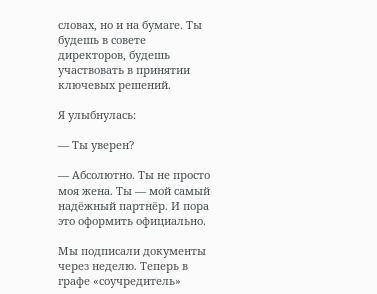словах, но и на бумаге. Ты будешь в совете директоров, будешь участвовать в принятии ключевых решений.

Я улыбнулась:

— Ты уверен?

— Абсолютно. Ты не просто моя жена. Ты — мой самый надёжный партнёр. И пора это оформить официально.

Мы подписали документы через неделю. Теперь в графе «соучредитель»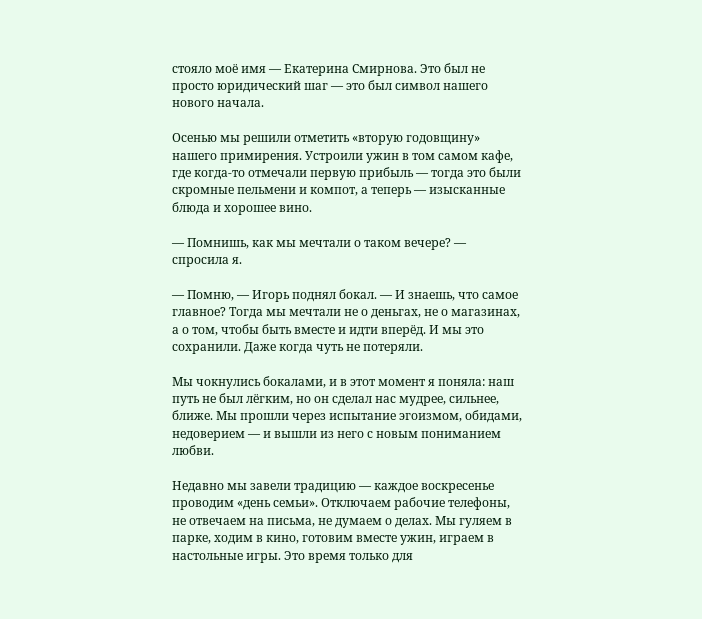стояло моё имя — Екатерина Смирнова. Это был не просто юридический шаг — это был символ нашего нового начала.

Осенью мы решили отметить «вторую годовщину» нашего примирения. Устроили ужин в том самом кафе, где когда‑то отмечали первую прибыль — тогда это были скромные пельмени и компот, а теперь — изысканные блюда и хорошее вино.

— Помнишь, как мы мечтали о таком вечере? — спросила я.

— Помню, — Игорь поднял бокал. — И знаешь, что самое главное? Тогда мы мечтали не о деньгах, не о магазинах, а о том, чтобы быть вместе и идти вперёд. И мы это сохранили. Даже когда чуть не потеряли.

Мы чокнулись бокалами, и в этот момент я поняла: наш путь не был лёгким, но он сделал нас мудрее, сильнее, ближе. Мы прошли через испытание эгоизмом, обидами, недоверием — и вышли из него с новым пониманием любви.

Недавно мы завели традицию — каждое воскресенье проводим «день семьи». Отключаем рабочие телефоны, не отвечаем на письма, не думаем о делах. Мы гуляем в парке, ходим в кино, готовим вместе ужин, играем в настольные игры. Это время только для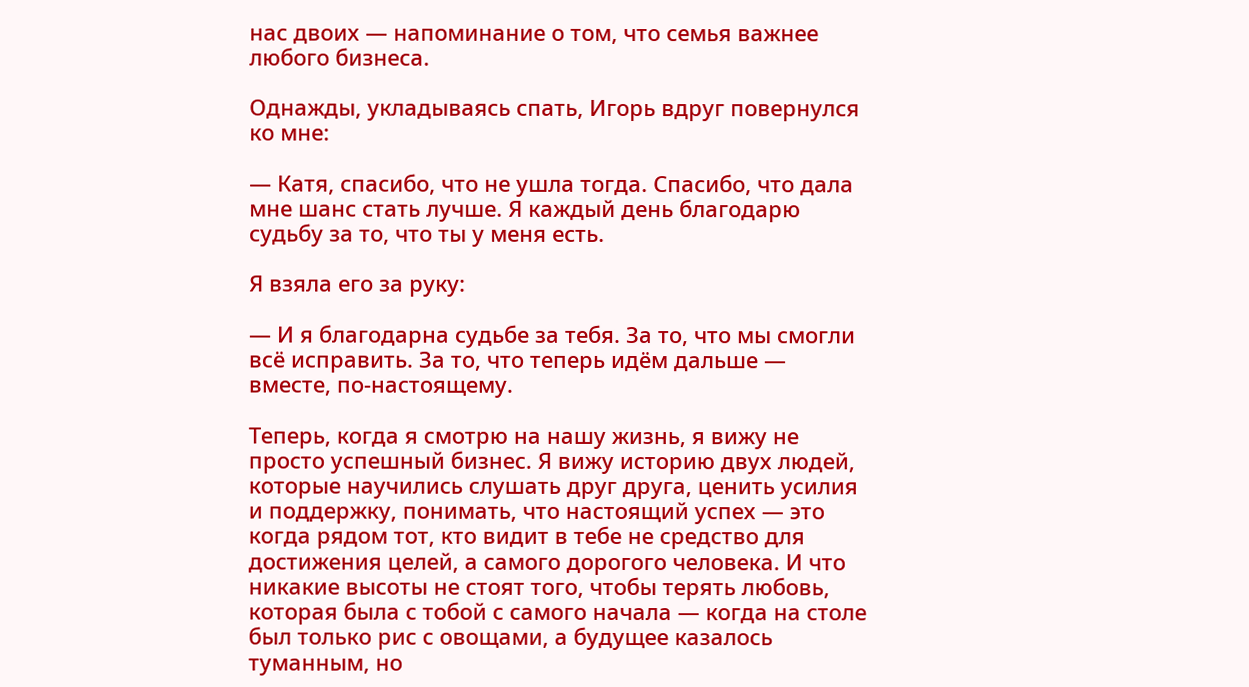нас двоих — напоминание о том, что семья важнее любого бизнеса.

Однажды, укладываясь спать, Игорь вдруг повернулся ко мне:

— Катя, спасибо, что не ушла тогда. Спасибо, что дала мне шанс стать лучше. Я каждый день благодарю судьбу за то, что ты у меня есть.

Я взяла его за руку:

— И я благодарна судьбе за тебя. За то, что мы смогли всё исправить. За то, что теперь идём дальше — вместе, по‑настоящему.

Теперь, когда я смотрю на нашу жизнь, я вижу не просто успешный бизнес. Я вижу историю двух людей, которые научились слушать друг друга, ценить усилия и поддержку, понимать, что настоящий успех — это когда рядом тот, кто видит в тебе не средство для достижения целей, а самого дорогого человека. И что никакие высоты не стоят того, чтобы терять любовь, которая была с тобой с самого начала — когда на столе был только рис с овощами, а будущее казалось туманным, но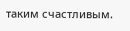таким счастливым.